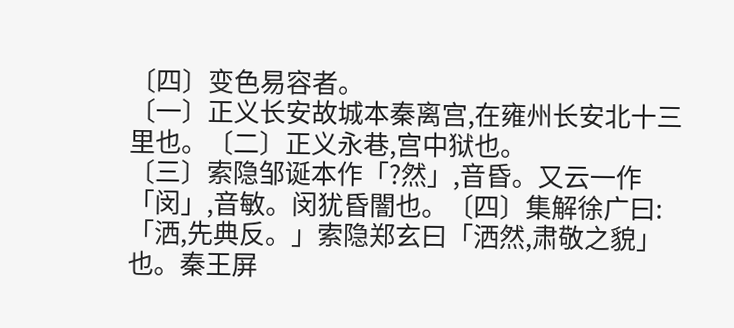〔四〕变色易容者。
〔一〕正义长安故城本秦离宫,在雍州长安北十三里也。〔二〕正义永巷,宫中狱也。
〔三〕索隐邹诞本作「?然」,音昏。又云一作「闵」,音敏。闵犹昏闇也。〔四〕集解徐广曰:「洒,先典反。」索隐郑玄曰「洒然,肃敬之貌」也。秦王屏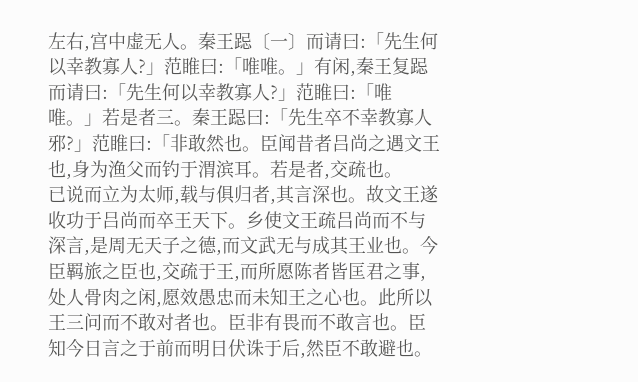左右,宫中虚无人。秦王跽〔一〕而请曰:「先生何以幸教寡人?」范睢曰:「唯唯。」有闲,秦王复跽而请曰:「先生何以幸教寡人?」范睢曰:「唯唯。」若是者三。秦王跽曰:「先生卒不幸教寡人邪?」范睢曰:「非敢然也。臣闻昔者吕尚之遇文王也,身为渔父而钓于渭滨耳。若是者,交疏也。
已说而立为太师,载与俱归者,其言深也。故文王遂收功于吕尚而卒王天下。乡使文王疏吕尚而不与深言,是周无天子之德,而文武无与成其王业也。今臣羁旅之臣也,交疏于王,而所愿陈者皆匡君之事,处人骨肉之闲,愿效愚忠而未知王之心也。此所以王三问而不敢对者也。臣非有畏而不敢言也。臣知今日言之于前而明日伏诛于后,然臣不敢避也。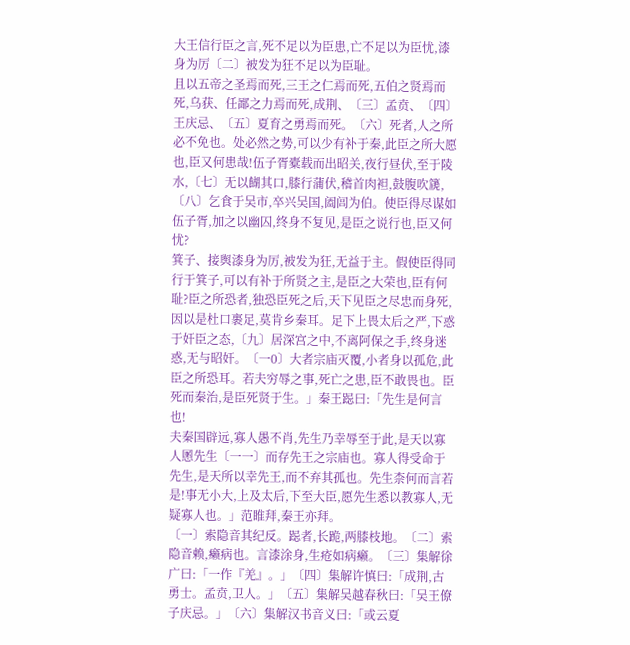大王信行臣之言,死不足以为臣患,亡不足以为臣忧,漆身为厉〔二〕被发为狂不足以为臣耻。
且以五帝之圣焉而死,三王之仁焉而死,五伯之贤焉而死,乌获、任鄙之力焉而死,成荆、〔三〕孟贲、〔四〕王庆忌、〔五〕夏育之勇焉而死。〔六〕死者,人之所必不免也。处必然之势,可以少有补于秦,此臣之所大愿也,臣又何患哉!伍子胥橐载而出昭关,夜行昼伏,至于陵水,〔七〕无以餬其口,膝行蒲伏,稽首肉袒,鼓腹吹篪,〔八〕乞食于吴市,卒兴吴国,阖闾为伯。使臣得尽谋如伍子胥,加之以幽囚,终身不复见,是臣之说行也,臣又何忧?
箕子、接舆漆身为厉,被发为狂,无益于主。假使臣得同行于箕子,可以有补于所贤之主,是臣之大荣也,臣有何耻?臣之所恐者,独恐臣死之后,天下见臣之尽忠而身死,因以是杜口裹足,莫肯乡秦耳。足下上畏太后之严,下惑于奸臣之态,〔九〕居深宫之中,不离阿保之手,终身迷惑,无与昭奸。〔一0〕大者宗庙灭覆,小者身以孤危,此臣之所恐耳。若夫穷辱之事,死亡之患,臣不敢畏也。臣死而秦治,是臣死贤于生。」秦王跽曰:「先生是何言也!
夫秦国辟远,寡人愚不肖,先生乃幸辱至于此,是天以寡人慁先生〔一一〕而存先王之宗庙也。寡人得受命于先生,是天所以幸先王,而不弃其孤也。先生柰何而言若是!事无小大,上及太后,下至大臣,愿先生悉以教寡人,无疑寡人也。」范睢拜,秦王亦拜。
〔一〕索隐音其纪反。跽者,长跪,两膝枝地。〔二〕索隐音赖,癞病也。言漆涂身,生疮如病癞。〔三〕集解徐广曰:「一作『羌』。」〔四〕集解许慎曰:「成荆,古勇士。孟贲,卫人。」〔五〕集解吴越春秋曰:「吴王僚子庆忌。」〔六〕集解汉书音义曰:「或云夏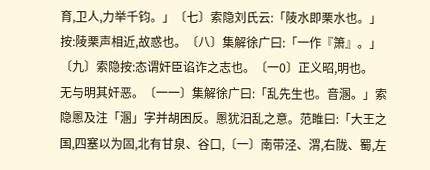育,卫人,力举千钧。」〔七〕索隐刘氏云:「陵水即栗水也。」按:陵栗声相近,故惑也。〔八〕集解徐广曰:「一作『箫』。」〔九〕索隐按:态谓奸臣谄诈之志也。〔一0〕正义昭,明也。
无与明其奸恶。〔一一〕集解徐广曰:「乱先生也。音溷。」索隐慁及注「溷」字并胡困反。慁犹汨乱之意。范睢曰:「大王之国,四塞以为固,北有甘泉、谷口,〔一〕南带泾、渭,右陇、蜀,左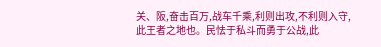关、阪,奋击百万,战车千乘,利则出攻,不利则入守,此王者之地也。民怯于私斗而勇于公战,此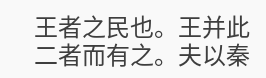王者之民也。王并此二者而有之。夫以秦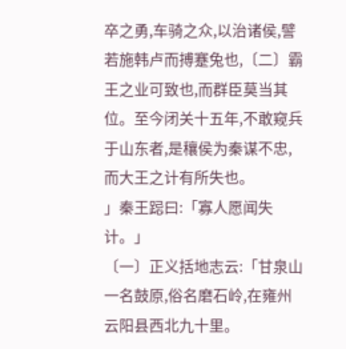卒之勇,车骑之众,以治诸侯,譬若施韩卢而搏蹇兔也,〔二〕霸王之业可致也,而群臣莫当其位。至今闭关十五年,不敢窥兵于山东者,是穰侯为秦谋不忠,而大王之计有所失也。
」秦王跽曰:「寡人愿闻失计。」
〔一〕正义括地志云:「甘泉山一名鼓原,俗名磨石岭,在雍州云阳县西北九十里。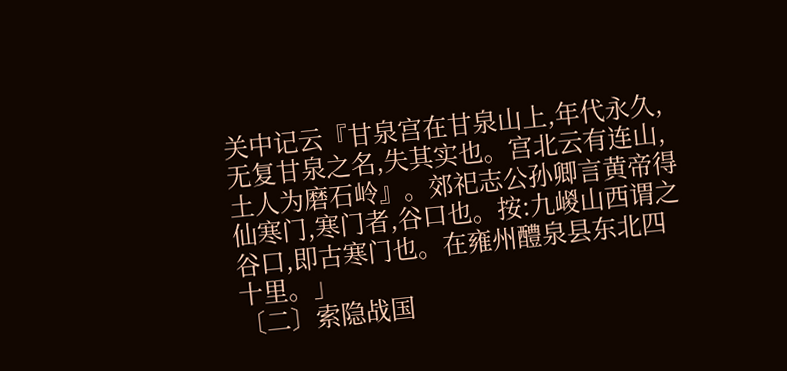关中记云『甘泉宫在甘泉山上,年代永久,无复甘泉之名,失其实也。宫北云有连山,土人为磨石岭』。郊祀志公孙卿言黄帝得仙寒门,寒门者,谷口也。按:九嵕山西谓之谷口,即古寒门也。在雍州醴泉县东北四十里。」
〔二〕索隐战国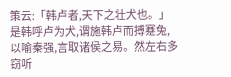策云:「韩卢者,天下之壮犬也。」是韩呼卢为犬,谓施韩卢而搏蹇兔,以喻秦强,言取诸侯之易。然左右多窃听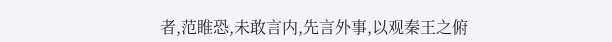者,范睢恐,未敢言内,先言外事,以观秦王之俯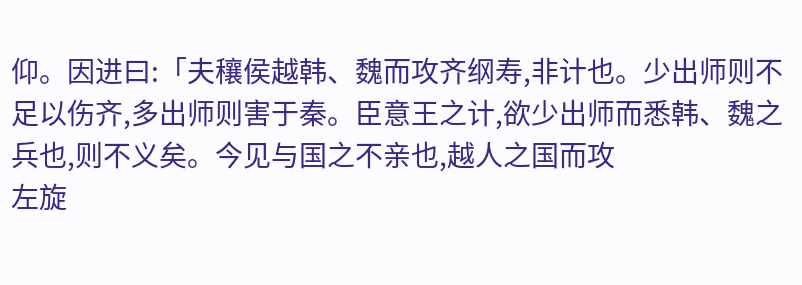仰。因进曰:「夫穰侯越韩、魏而攻齐纲寿,非计也。少出师则不足以伤齐,多出师则害于秦。臣意王之计,欲少出师而悉韩、魏之兵也,则不义矣。今见与国之不亲也,越人之国而攻
左旋